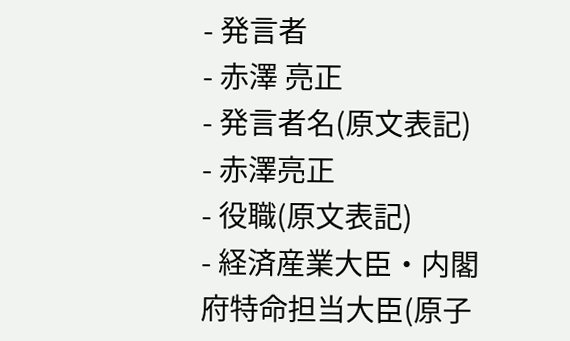- 発言者
- 赤澤 亮正
- 発言者名(原文表記)
- 赤澤亮正
- 役職(原文表記)
- 経済産業大臣・内閣府特命担当大臣(原子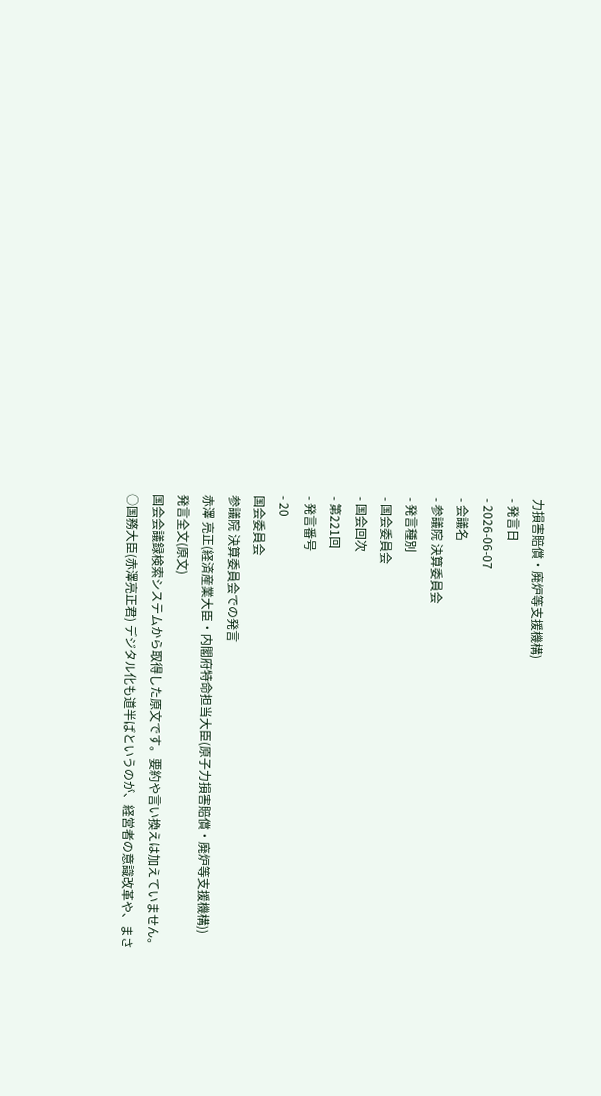力損害賠償・廃炉等支援機構)
- 発言日
- 2026-06-07
- 会議名
- 参議院 決算委員会
- 発言種別
- 国会委員会
- 国会回次
- 第221回
- 発言番号
- 20
国会委員会
参議院 決算委員会での発言
赤澤 亮正(経済産業大臣・内閣府特命担当大臣(原子力損害賠償・廃炉等支援機構))
発言全文(原文)
国会会議録検索システムから取得した原文です。要約や言い換えは加えていません。
○国務大臣(赤澤亮正君) デジタル化も道半ばというのが、経営者の意識改革や、まさ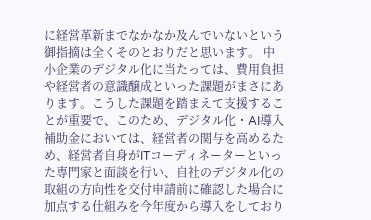に経営革新までなかなか及んでいないという御指摘は全くそのとおりだと思います。 中小企業のデジタル化に当たっては、費用負担や経営者の意識醸成といった課題がまさにあります。こうした課題を踏まえて支援することが重要で、このため、デジタル化・AI導入補助金においては、経営者の関与を高めるため、経営者自身がITコーディネーターといった専門家と面談を行い、自社のデジタル化の取組の方向性を交付申請前に確認した場合に加点する仕組みを今年度から導入をしており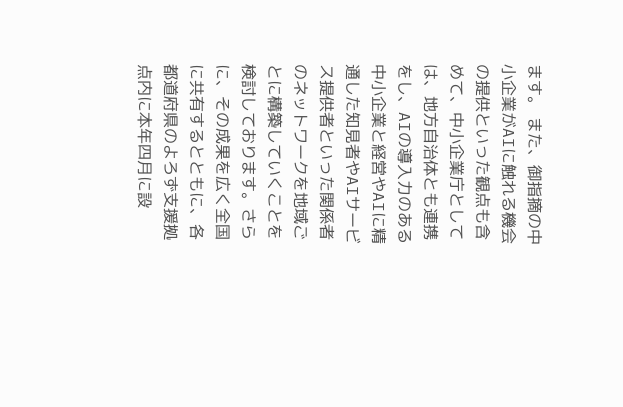ます。 また、御指摘の中小企業がAIに触れる機会の提供といった観点も含めて、中小企業庁としては、地方自治体とも連携をし、AIの導入力のある中小企業と経営やAIに精通した知見者やAIサービス提供者といった関係者のネットワークを地域ごとに構築していくことを検討しております。さらに、その成果を広く全国に共有するとともに、各都道府県のよろず支援拠点内に本年四月に設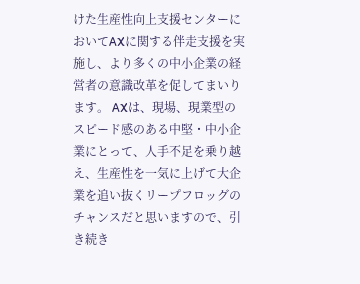けた生産性向上支援センターにおいてAXに関する伴走支援を実施し、より多くの中小企業の経営者の意識改革を促してまいります。 AXは、現場、現業型のスピード感のある中堅・中小企業にとって、人手不足を乗り越え、生産性を一気に上げて大企業を追い抜くリープフロッグのチャンスだと思いますので、引き続き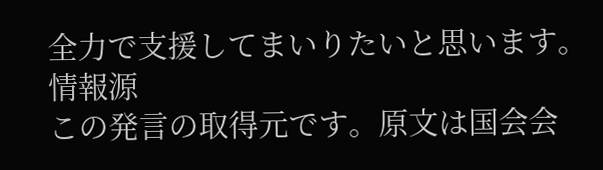全力で支援してまいりたいと思います。
情報源
この発言の取得元です。原文は国会会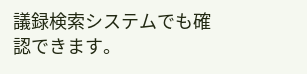議録検索システムでも確認できます。